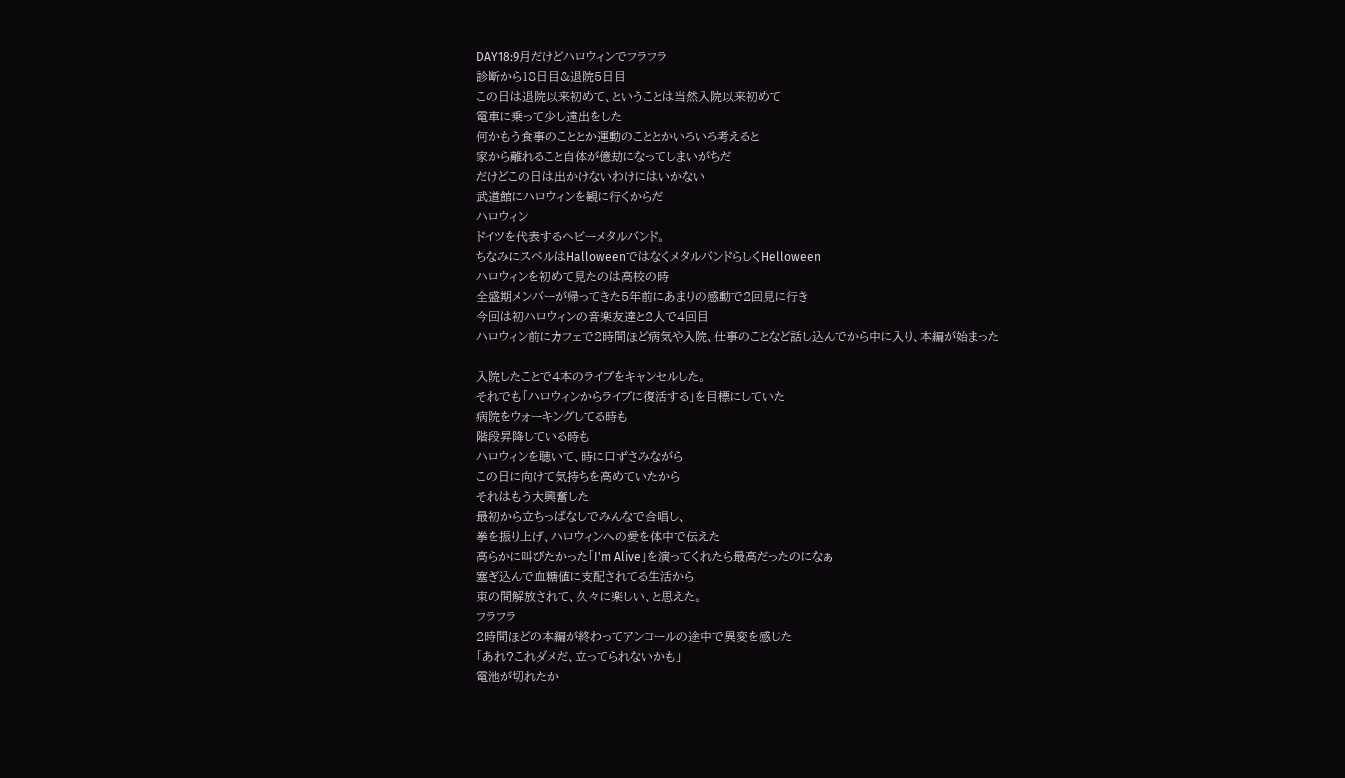DAY18:9月だけどハロウィンでフラフラ
診断から18日目&退院5日目
この日は退院以来初めて、ということは当然入院以来初めて
電車に乗って少し遠出をした
何かもう食事のこととか運動のこととかいろいろ考えると
家から離れること自体が億劫になってしまいがちだ
だけどこの日は出かけないわけにはいかない
武道館にハロウィンを観に行くからだ
ハロウィン
ドイツを代表するヘビーメタルバンド。
ちなみにスペルはHalloweenではなくメタルバンドらしくHelloween
ハロウィンを初めて見たのは高校の時
全盛期メンバーが帰ってきた5年前にあまりの感動で2回見に行き
今回は初ハロウィンの音楽友達と2人で4回目
ハロウィン前にカフェで2時間ほど病気や入院、仕事のことなど話し込んでから中に入り、本編が始まった

入院したことで4本のライブをキャンセルした。
それでも「ハロウィンからライブに復活する」を目標にしていた
病院をウォーキングしてる時も
階段昇降している時も
ハロウィンを聴いて、時に口ずさみながら
この日に向けて気持ちを高めていたから
それはもう大興奮した
最初から立ちっぱなしでみんなで合唱し、
拳を振り上げ、ハロウィンへの愛を体中で伝えた
高らかに叫びたかった「I'm Alive」を演ってくれたら最高だったのになぁ
塞ぎ込んで血糖値に支配されてる生活から
束の間解放されて、久々に楽しい、と思えた。
フラフラ
2時間ほどの本編が終わってアンコールの途中で異変を感じた
「あれ?これダメだ、立ってられないかも」
電池が切れたか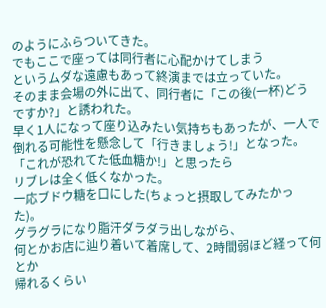のようにふらついてきた。
でもここで座っては同行者に心配かけてしまう
というムダな遠慮もあって終演までは立っていた。
そのまま会場の外に出て、同行者に「この後(一杯)どうですか?」と誘われた。
早く1人になって座り込みたい気持ちもあったが、一人で倒れる可能性を懸念して「行きましょう!」となった。
「これが恐れてた低血糖か!」と思ったら
リブレは全く低くなかった。
一応ブドウ糖を口にした(ちょっと摂取してみたかった)。
グラグラになり脂汗ダラダラ出しながら、
何とかお店に辿り着いて着席して、2時間弱ほど経って何とか
帰れるくらい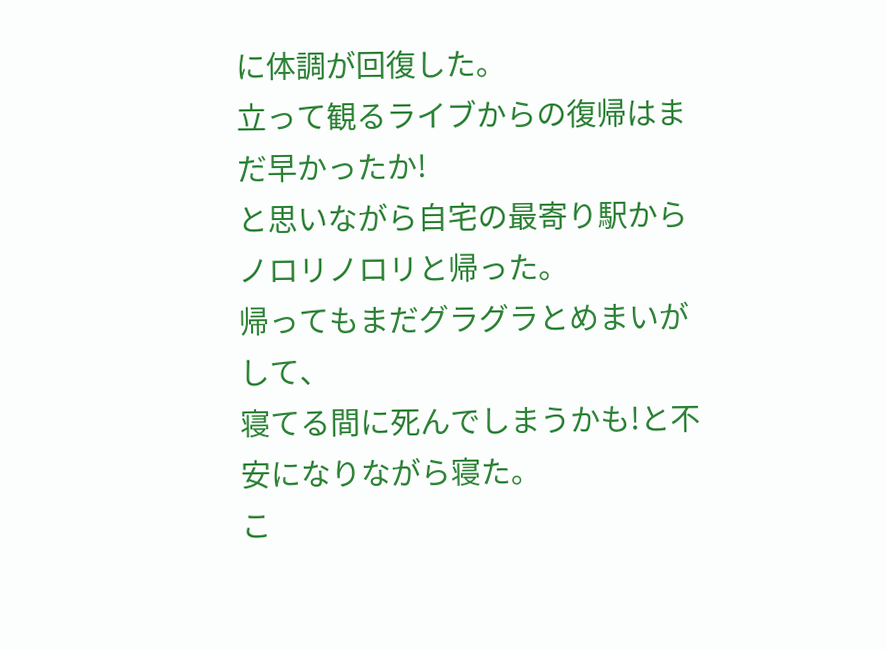に体調が回復した。
立って観るライブからの復帰はまだ早かったか!
と思いながら自宅の最寄り駅からノロリノロリと帰った。
帰ってもまだグラグラとめまいがして、
寝てる間に死んでしまうかも!と不安になりながら寝た。
こ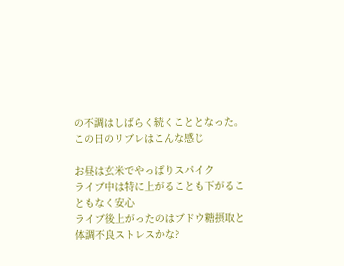の不調はしばらく続くこととなった。
この日のリブレはこんな感じ

お昼は玄米でやっぱりスパイク
ライブ中は特に上がることも下がることもなく安心
ライブ後上がったのはブドウ糖摂取と体調不良ストレスかな?